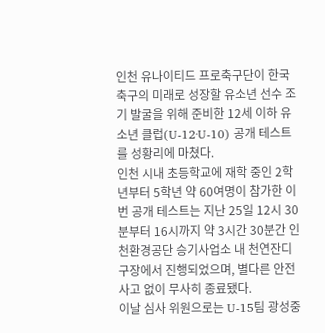인천 유나이티드 프로축구단이 한국 축구의 미래로 성장할 유소년 선수 조기 발굴을 위해 준비한 12세 이하 유소년 클럽(U-12·U-10) 공개 테스트를 성황리에 마쳤다.
인천 시내 초등학교에 재학 중인 2학년부터 5학년 약 60여명이 참가한 이번 공개 테스트는 지난 25일 12시 30분부터 16시까지 약 3시간 30분간 인천환경공단 승기사업소 내 천연잔디구장에서 진행되었으며, 별다른 안전사고 없이 무사히 종료됐다.
이날 심사 위원으로는 U-15팀 광성중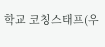학교 코칭스태프(우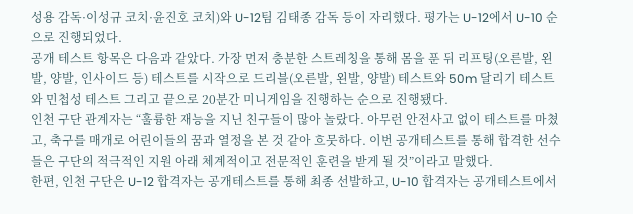성용 감독·이성규 코치·윤진호 코치)와 U-12팀 김태종 감독 등이 자리했다. 평가는 U-12에서 U-10 순으로 진행되었다.
공개 테스트 항목은 다음과 같았다. 가장 먼저 충분한 스트레칭을 통해 몸을 푼 뒤 리프팅(오른발, 왼발, 양발, 인사이드 등) 테스트를 시작으로 드리블(오른발, 왼발, 양발) 테스트와 50m 달리기 테스트와 민첩성 테스트 그리고 끝으로 20분간 미니게임을 진행하는 순으로 진행됐다.
인천 구단 관계자는 “훌륭한 재능을 지닌 친구들이 많아 놀랐다. 아무런 안전사고 없이 테스트를 마쳤고, 축구를 매개로 어린이들의 꿈과 열정을 본 것 같아 흐뭇하다. 이번 공개테스트를 통해 합격한 선수들은 구단의 적극적인 지원 아래 체계적이고 전문적인 훈련을 받게 될 것”이라고 말했다.
한편, 인천 구단은 U-12 합격자는 공개테스트를 통해 최종 선발하고, U-10 합격자는 공개테스트에서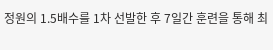정원의 1.5배수를 1차 선발한 후 7일간 훈련을 통해 최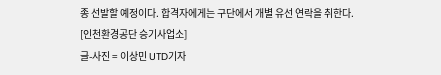종 선발할 예정이다. 합격자에게는 구단에서 개별 유선 연락을 취한다.
[인천환경공단 승기사업소]
글-사진 = 이상민 UTD기자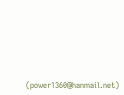(power1360@hanmail.net)